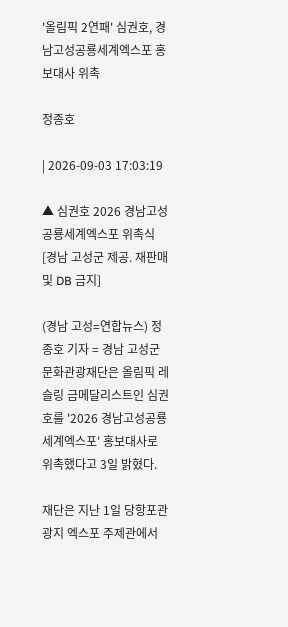'올림픽 2연패' 심권호, 경남고성공룡세계엑스포 홍보대사 위촉

정종호

| 2026-09-03 17:03:19

▲ 심권호 2026 경남고성공룡세계엑스포 위촉식 [경남 고성군 제공. 재판매 및 DB 금지]

(경남 고성=연합뉴스) 정종호 기자 = 경남 고성군문화관광재단은 올림픽 레슬링 금메달리스트인 심권호를 '2026 경남고성공룡세계엑스포' 홍보대사로 위촉했다고 3일 밝혔다.

재단은 지난 1일 당항포관광지 엑스포 주제관에서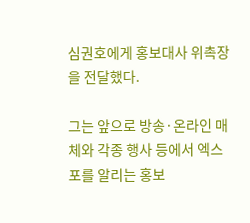심권호에게 홍보대사 위촉장을 전달했다.

그는 앞으로 방송·온라인 매체와 각종 행사 등에서 엑스포를 알리는 홍보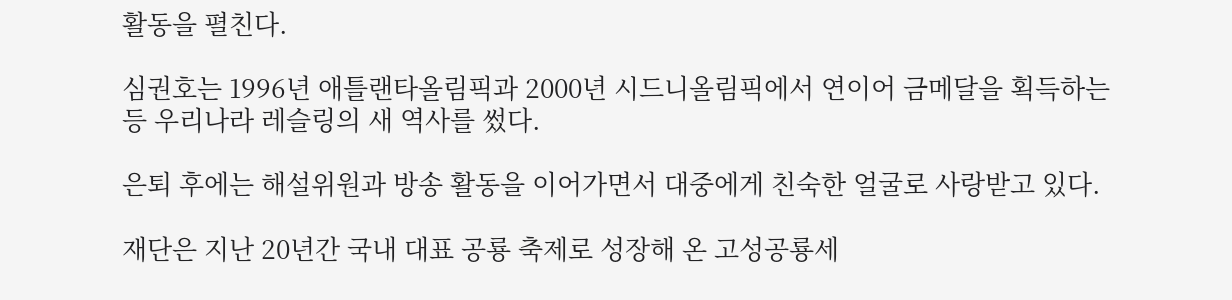활동을 펼친다.

심권호는 1996년 애틀랜타올림픽과 2000년 시드니올림픽에서 연이어 금메달을 획득하는 등 우리나라 레슬링의 새 역사를 썼다.

은퇴 후에는 해설위원과 방송 활동을 이어가면서 대중에게 친숙한 얼굴로 사랑받고 있다.

재단은 지난 20년간 국내 대표 공룡 축제로 성장해 온 고성공룡세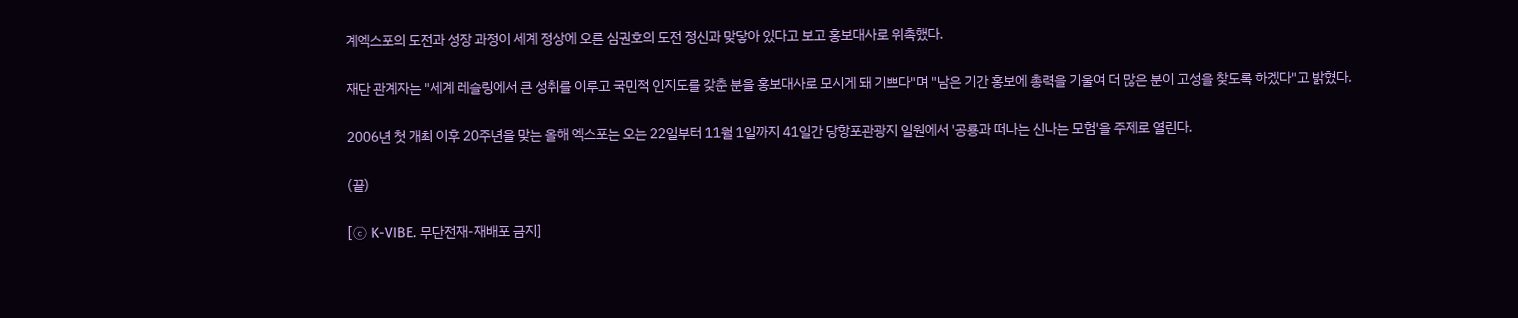계엑스포의 도전과 성장 과정이 세계 정상에 오른 심권호의 도전 정신과 맞닿아 있다고 보고 홍보대사로 위촉했다.

재단 관계자는 "세계 레슬링에서 큰 성취를 이루고 국민적 인지도를 갖춘 분을 홍보대사로 모시게 돼 기쁘다"며 "남은 기간 홍보에 총력을 기울여 더 많은 분이 고성을 찾도록 하겠다"고 밝혔다.

2006년 첫 개최 이후 20주년을 맞는 올해 엑스포는 오는 22일부터 11월 1일까지 41일간 당항포관광지 일원에서 '공룡과 떠나는 신나는 모험'을 주제로 열린다.

(끝)

[ⓒ K-VIBE. 무단전재-재배포 금지]